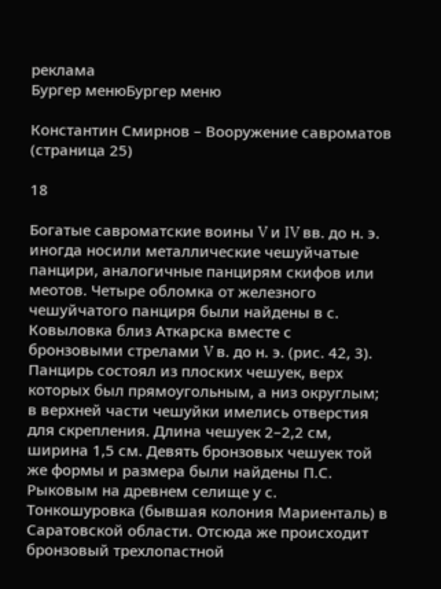реклама
Бургер менюБургер меню

Константин Смирнов – Вооружение савроматов (страница 25)

18

Богатые савроматские воины V и IV вв. до н. э. иногда носили металлические чешуйчатые панцири, аналогичные панцирям скифов или меотов. Четыре обломка от железного чешуйчатого панциря были найдены в с. Ковыловка близ Аткарска вместе с бронзовыми стрелами V в. до н. э. (рис. 42, 3). Панцирь состоял из плоских чешуек, верх которых был прямоугольным, а низ округлым; в верхней части чешуйки имелись отверстия для скрепления. Длина чешуек 2–2,2 см, ширина 1,5 см. Девять бронзовых чешуек той же формы и размера были найдены П.С. Рыковым на древнем селище у с. Тонкошуровка (бывшая колония Мариенталь) в Саратовской области. Отсюда же происходит бронзовый трехлопастной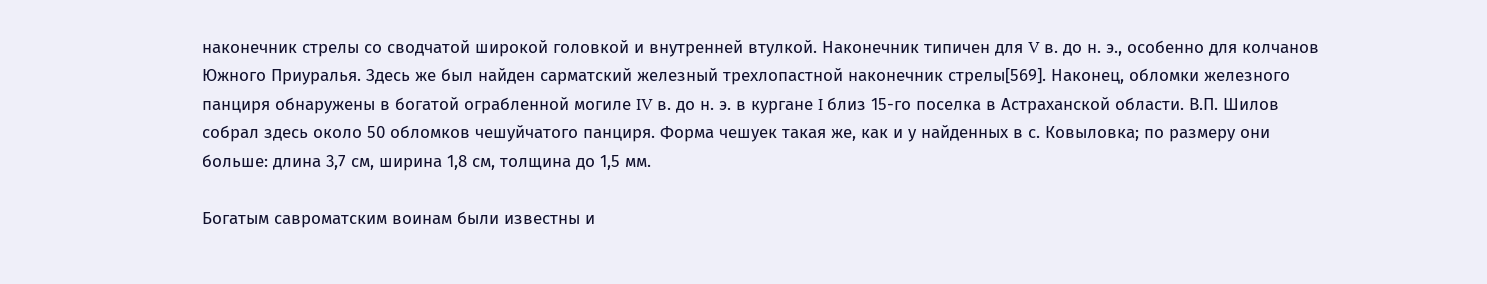наконечник стрелы со сводчатой широкой головкой и внутренней втулкой. Наконечник типичен для V в. до н. э., особенно для колчанов Южного Приуралья. Здесь же был найден сарматский железный трехлопастной наконечник стрелы[569]. Наконец, обломки железного панциря обнаружены в богатой ограбленной могиле IV в. до н. э. в кургане I близ 15-го поселка в Астраханской области. В.П. Шилов собрал здесь около 50 обломков чешуйчатого панциря. Форма чешуек такая же, как и у найденных в с. Ковыловка; по размеру они больше: длина 3,7 см, ширина 1,8 см, толщина до 1,5 мм.

Богатым савроматским воинам были известны и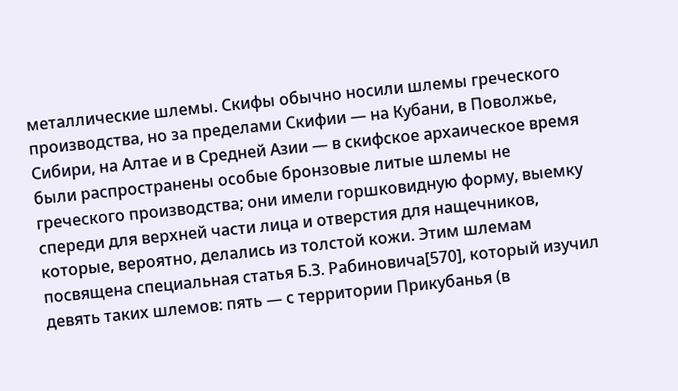металлические шлемы. Скифы обычно носили шлемы греческого производства, но за пределами Скифии — на Кубани, в Поволжье, Сибири, на Алтае и в Средней Азии — в скифское архаическое время были распространены особые бронзовые литые шлемы не греческого производства; они имели горшковидную форму, выемку спереди для верхней части лица и отверстия для нащечников, которые, вероятно, делались из толстой кожи. Этим шлемам посвящена специальная статья Б.З. Рабиновича[570], который изучил девять таких шлемов: пять — с территории Прикубанья (в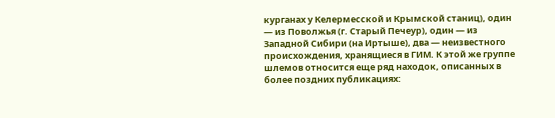курганах у Келермесской и Крымской станиц), один — из Поволжья (г. Старый Печеур), один — из Западной Сибири (на Иртыше), два — неизвестного происхождения, хранящиеся в ГИМ. К этой же группе шлемов относится еще ряд находок, описанных в более поздних публикациях: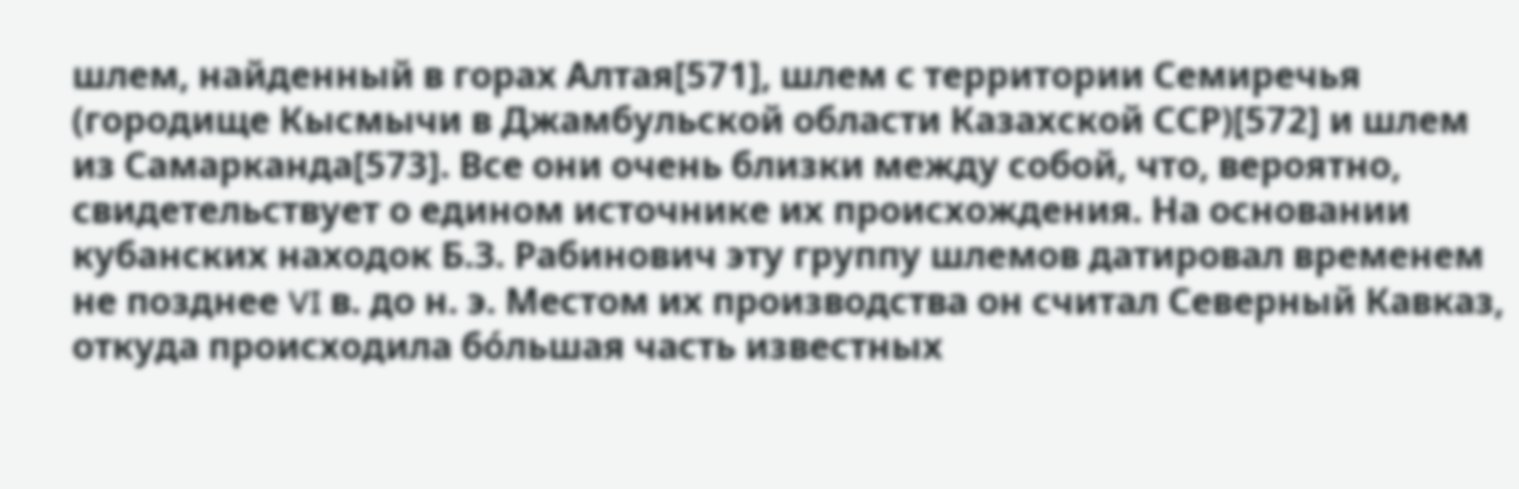шлем, найденный в горах Алтая[571], шлем с территории Семиречья (городище Кысмычи в Джамбульской области Казахской ССР)[572] и шлем из Самарканда[573]. Все они очень близки между собой, что, вероятно, свидетельствует о едином источнике их происхождения. На основании кубанских находок Б.З. Рабинович эту группу шлемов датировал временем не позднее VI в. до н. э. Местом их производства он считал Северный Кавказ, откуда происходила бо́льшая часть известных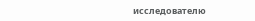исследователю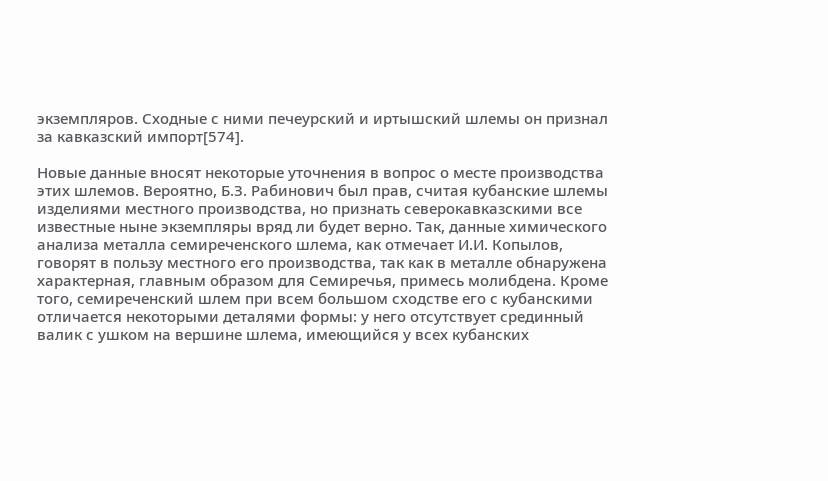экземпляров. Сходные с ними печеурский и иртышский шлемы он признал за кавказский импорт[574].

Новые данные вносят некоторые уточнения в вопрос о месте производства этих шлемов. Вероятно, Б.З. Рабинович был прав, считая кубанские шлемы изделиями местного производства, но признать северокавказскими все известные ныне экземпляры вряд ли будет верно. Так, данные химического анализа металла семиреченского шлема, как отмечает И.И. Копылов, говорят в пользу местного его производства, так как в металле обнаружена характерная, главным образом для Семиречья, примесь молибдена. Кроме того, семиреченский шлем при всем большом сходстве его с кубанскими отличается некоторыми деталями формы: у него отсутствует срединный валик с ушком на вершине шлема, имеющийся у всех кубанских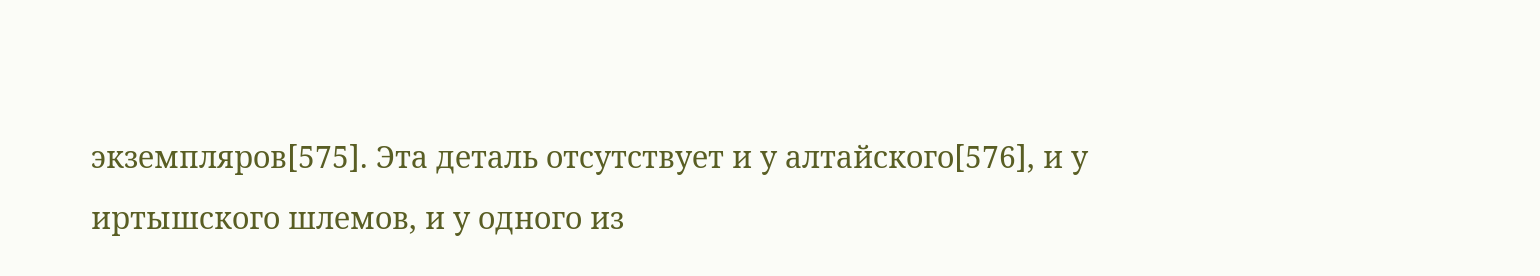экземпляров[575]. Эта деталь отсутствует и у алтайского[576], и у иртышского шлемов, и у одного из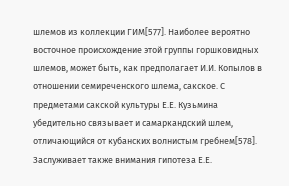шлемов из коллекции ГИМ[577]. Наиболее вероятно восточное происхождение этой группы горшковидных шлемов, может быть, как предполагает И.И. Копылов в отношении семиреченского шлема, сакское. С предметами сакской культуры Е.Е. Кузьмина убедительно связывает и самаркандский шлем, отличающийся от кубанских волнистым гребнем[578]. Заслуживает также внимания гипотеза Е.Е.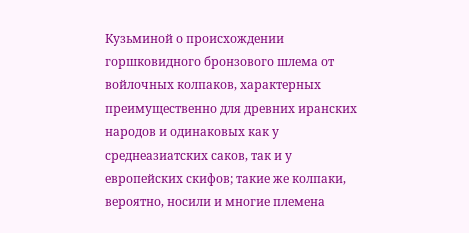Кузьминой о происхождении горшковидного бронзового шлема от войлочных колпаков, характерных преимущественно для древних иранских народов и одинаковых как у среднеазиатских саков, так и у европейских скифов; такие же колпаки, вероятно, носили и многие племена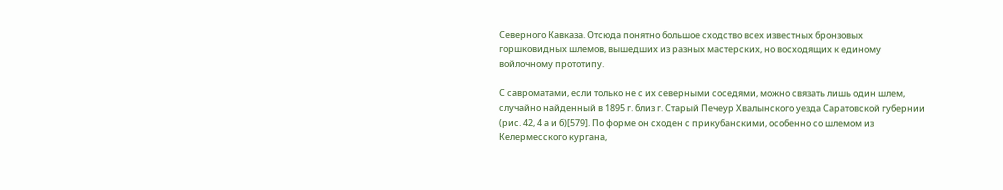Северного Кавказа. Отсюда понятно большое сходство всех известных бронзовых горшковидных шлемов, вышедших из разных мастерских, но восходящих к единому войлочному прототипу.

С савроматами, если только не с их северными соседями, можно связать лишь один шлем, случайно найденный в 1895 г. близ г. Старый Печеур Хвалынского уезда Саратовской губернии (рис. 42, 4 а и б)[579]. По форме он сходен с прикубанскими, особенно со шлемом из Келермесского кургана,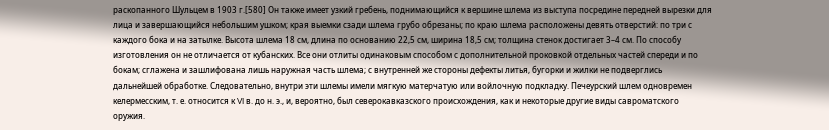раскопанного Шульцем в 1903 г.[580] Он также имеет узкий гребень, поднимающийся к вершине шлема из выступа посредине передней вырезки для лица и завершающийся небольшим ушком; края выемки сзади шлема грубо обрезаны; по краю шлема расположены девять отверстий: по три с каждого бока и на затылке. Высота шлема 18 см, длина по основанию 22,5 см, ширина 18,5 см; толщина стенок достигает 3–4 см. По способу изготовления он не отличается от кубанских. Все они отлиты одинаковым способом с дополнительной проковкой отдельных частей спереди и по бокам; сглажена и зашлифована лишь наружная часть шлема; с внутренней же стороны дефекты литья, бугорки и жилки не подверглись дальнейшей обработке. Следовательно, внутри эти шлемы имели мягкую матерчатую или войлочную подкладку. Печеурский шлем одновремен келермесским, т. е. относится к VI в. до н. э., и, вероятно, был северокавказского происхождения, как и некоторые другие виды савроматского оружия.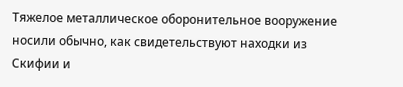Тяжелое металлическое оборонительное вооружение носили обычно, как свидетельствуют находки из Скифии и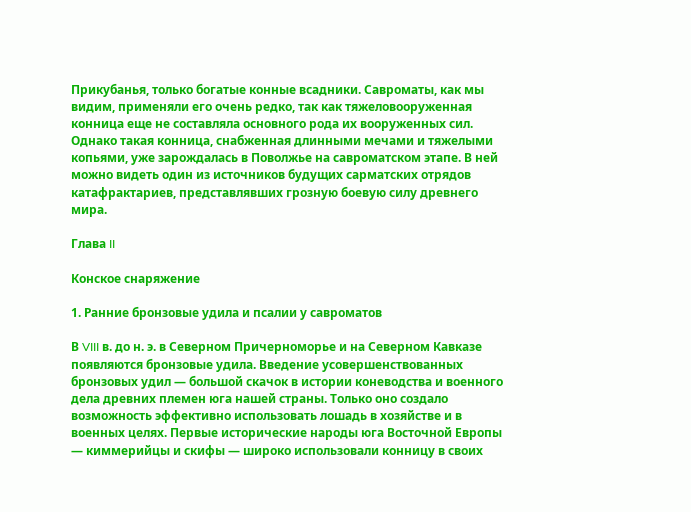Прикубанья, только богатые конные всадники. Савроматы, как мы видим, применяли его очень редко, так как тяжеловооруженная конница еще не составляла основного рода их вооруженных сил. Однако такая конница, снабженная длинными мечами и тяжелыми копьями, уже зарождалась в Поволжье на савроматском этапе. В ней можно видеть один из источников будущих сарматских отрядов катафрактариев, представлявших грозную боевую силу древнего мира.

Глава II

Конское снаряжение

1. Ранние бронзовые удила и псалии у савроматов

В VIII в. до н. э. в Северном Причерноморье и на Северном Кавказе появляются бронзовые удила. Введение усовершенствованных бронзовых удил — большой скачок в истории коневодства и военного дела древних племен юга нашей страны. Только оно создало возможность эффективно использовать лошадь в хозяйстве и в военных целях. Первые исторические народы юга Восточной Европы — киммерийцы и скифы — широко использовали конницу в своих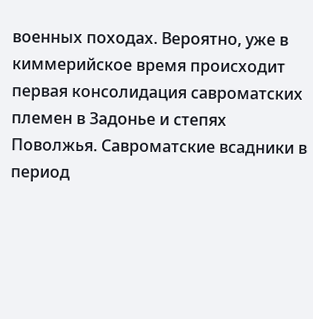военных походах. Вероятно, уже в киммерийское время происходит первая консолидация савроматских племен в Задонье и степях Поволжья. Савроматские всадники в период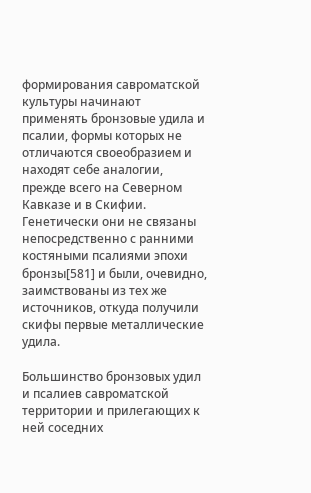формирования савроматской культуры начинают применять бронзовые удила и псалии, формы которых не отличаются своеобразием и находят себе аналогии, прежде всего на Северном Кавказе и в Скифии. Генетически они не связаны непосредственно с ранними костяными псалиями эпохи бронзы[581] и были, очевидно, заимствованы из тех же источников, откуда получили скифы первые металлические удила.

Большинство бронзовых удил и псалиев савроматской территории и прилегающих к ней соседних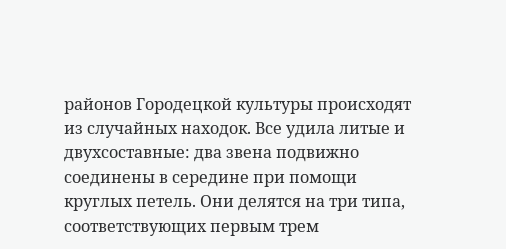районов Городецкой культуры происходят из случайных находок. Все удила литые и двухсоставные: два звена подвижно соединены в середине при помощи круглых петель. Они делятся на три типа, соответствующих первым трем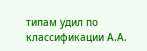типам удил по классификации А.А.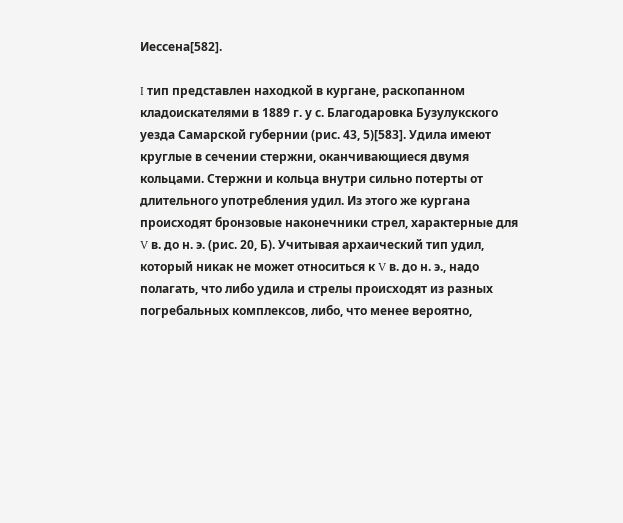Иессена[582].

I тип представлен находкой в кургане, раскопанном кладоискателями в 1889 г. у с. Благодаровка Бузулукского уезда Самарской губернии (рис. 43, 5)[583]. Удила имеют круглые в сечении стержни, оканчивающиеся двумя кольцами. Стержни и кольца внутри сильно потерты от длительного употребления удил. Из этого же кургана происходят бронзовые наконечники стрел, характерные для V в. до н. э. (рис. 20, Б). Учитывая архаический тип удил, который никак не может относиться к V в. до н. э., надо полагать, что либо удила и стрелы происходят из разных погребальных комплексов, либо, что менее вероятно,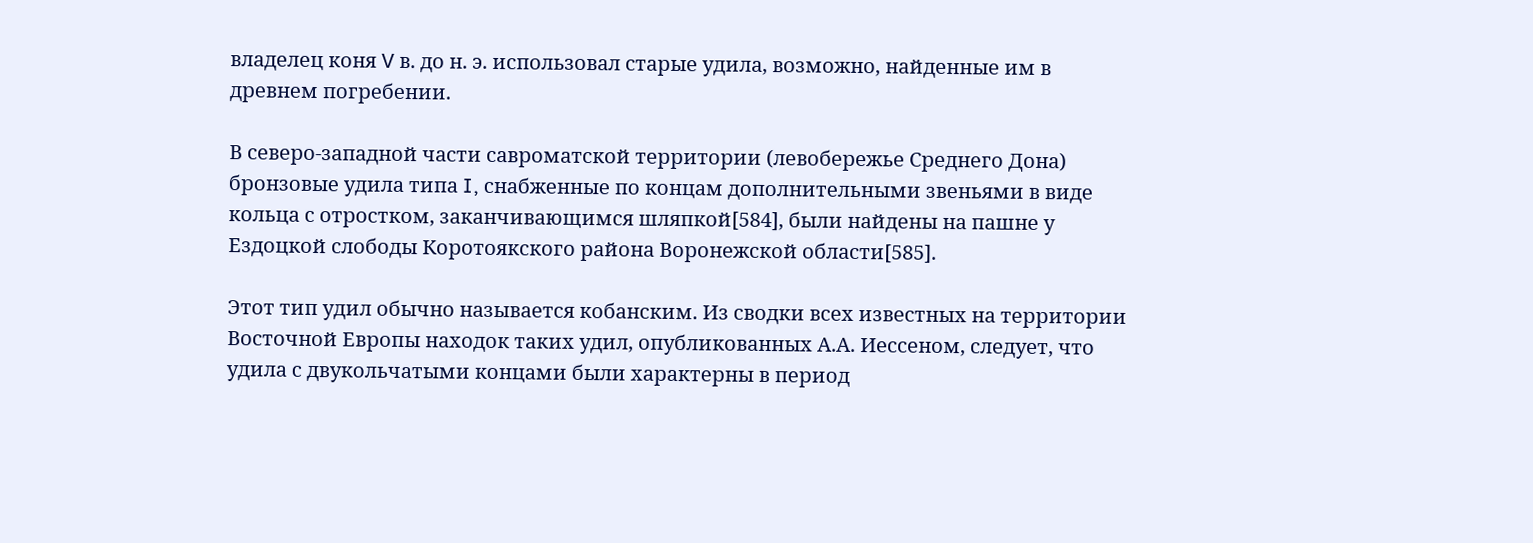владелец коня V в. до н. э. использовал старые удила, возможно, найденные им в древнем погребении.

В северо-западной части савроматской территории (левобережье Среднего Дона) бронзовые удила типа I, снабженные по концам дополнительными звеньями в виде кольца с отростком, заканчивающимся шляпкой[584], были найдены на пашне у Ездоцкой слободы Коротоякского района Воронежской области[585].

Этот тип удил обычно называется кобанским. Из сводки всех известных на территории Восточной Европы находок таких удил, опубликованных А.А. Иессеном, следует, что удила с двукольчатыми концами были характерны в период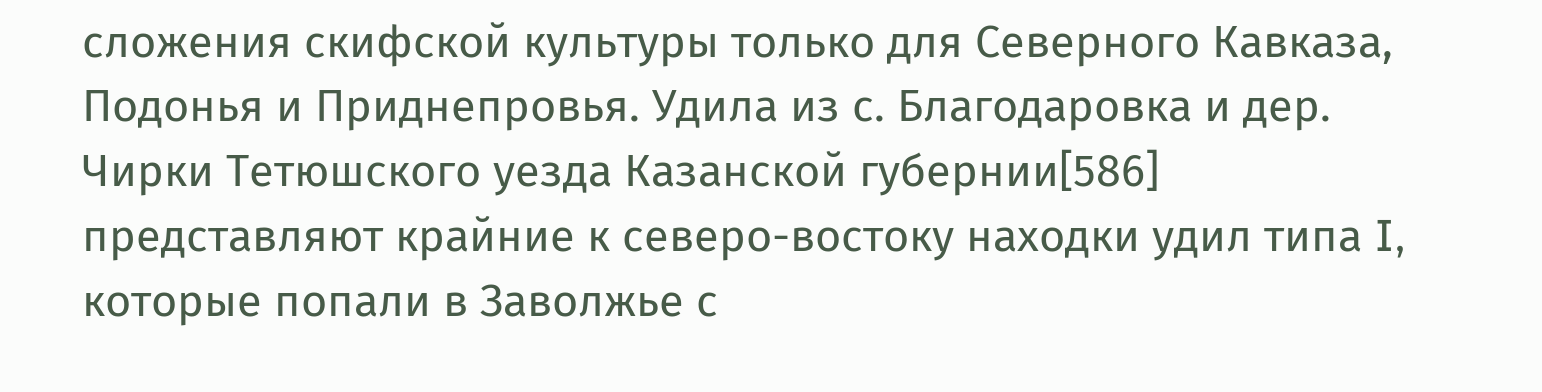сложения скифской культуры только для Северного Кавказа, Подонья и Приднепровья. Удила из с. Благодаровка и дер. Чирки Тетюшского уезда Казанской губернии[586] представляют крайние к северо-востоку находки удил типа I, которые попали в Заволжье с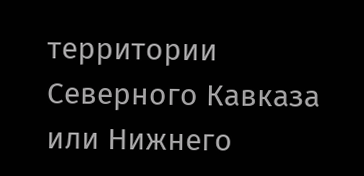территории Северного Кавказа или Нижнего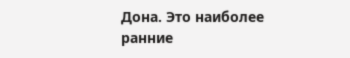Дона. Это наиболее ранние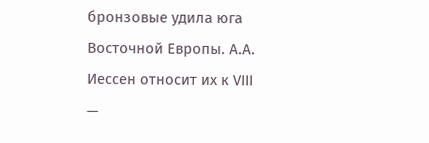бронзовые удила юга Восточной Европы. А.А. Иессен относит их к VIII —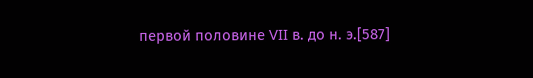первой половине VII в. до н. э.[587]